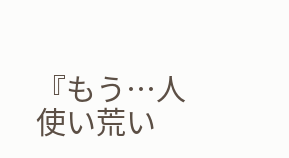『もう…人使い荒い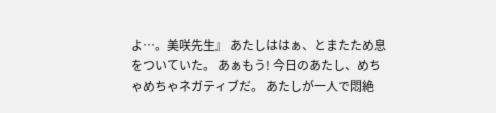よ…。美咲先生』 あたしははぁ、とまたため息をついていた。 あぁもう! 今日のあたし、めちゃめちゃネガティブだ。 あたしが一人で悶絶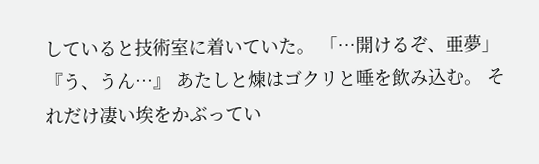していると技術室に着いていた。 「…開けるぞ、亜夢」 『う、うん…』 あたしと煉はゴクリと唾を飲み込む。 それだけ凄い埃をかぶってい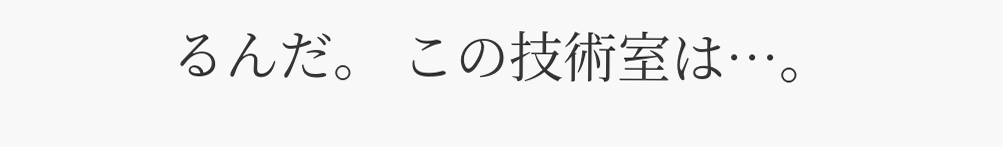るんだ。 この技術室は…。